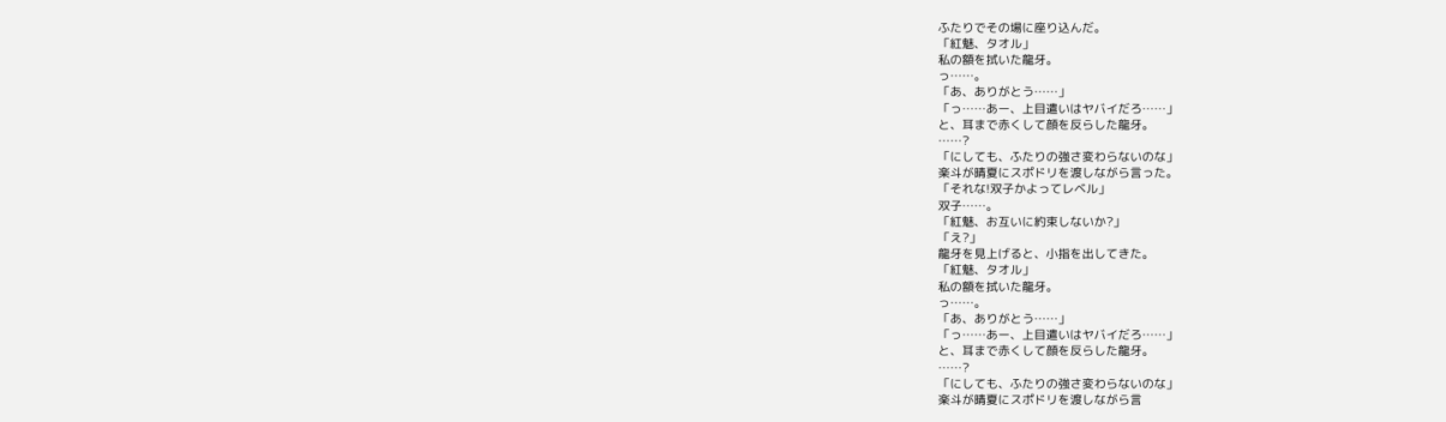ふたりでその場に座り込んだ。
「紅魅、タオル」
私の額を拭いた龍牙。
っ……。
「あ、ありがとう……」
「っ……あー、上目遣いはヤバイだろ……」
と、耳まで赤くして顔を反らした龍牙。
……?
「にしても、ふたりの強さ変わらないのな」
楽斗が晴夏にスポドリを渡しながら言った。
「それな!双子かよってレベル」
双子……。
「紅魅、お互いに約束しないか?」
「え?」
龍牙を見上げると、小指を出してきた。
「紅魅、タオル」
私の額を拭いた龍牙。
っ……。
「あ、ありがとう……」
「っ……あー、上目遣いはヤバイだろ……」
と、耳まで赤くして顔を反らした龍牙。
……?
「にしても、ふたりの強さ変わらないのな」
楽斗が晴夏にスポドリを渡しながら言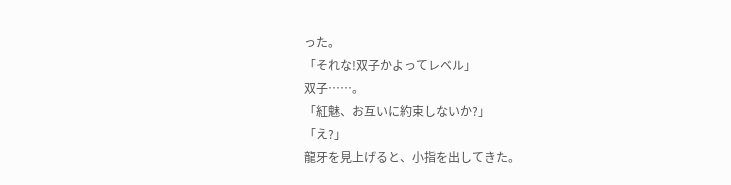った。
「それな!双子かよってレベル」
双子……。
「紅魅、お互いに約束しないか?」
「え?」
龍牙を見上げると、小指を出してきた。